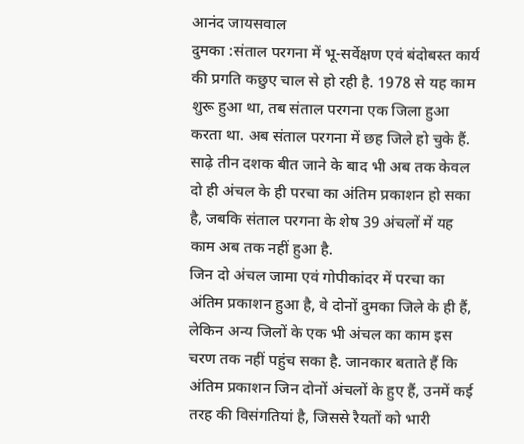आनंद जायसवाल
दुमका :संताल परगना में भू-सर्वेक्षण एवं बंदोबस्त कार्य की प्रगति कछुए चाल से हो रही है. 1978 से यह काम शुरू हुआ था, तब संताल परगना एक जिला हुआ करता था. अब संताल परगना में छह जिले हो चुके हैं. साढ़े तीन दशक बीत जाने के बाद भी अब तक केवल दो ही अंचल के ही परचा का अंतिम प्रकाशन हो सका है, जबकि संताल परगना के शेष 39 अंचलों में यह काम अब तक नहीं हुआ है.
जिन दो अंचल जामा एवं गोपीकांदर में परचा का अंतिम प्रकाशन हुआ है, वे दोनों दुमका जिले के ही हैं, लेकिन अन्य जिलों के एक भी अंचल का काम इस चरण तक नहीं पहुंच सका है. जानकार बताते हैं कि अंतिम प्रकाशन जिन दोनों अंचलों के हुए हैं, उनमें कई तरह की विसंगतियां है, जिससे रैयतों को भारी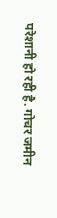परेशानी हो रही है. गोचर जमीन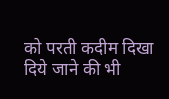को परती कदीम दिखा दिये जाने की भी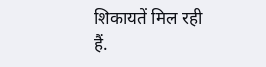शिकायतें मिल रही हैं.